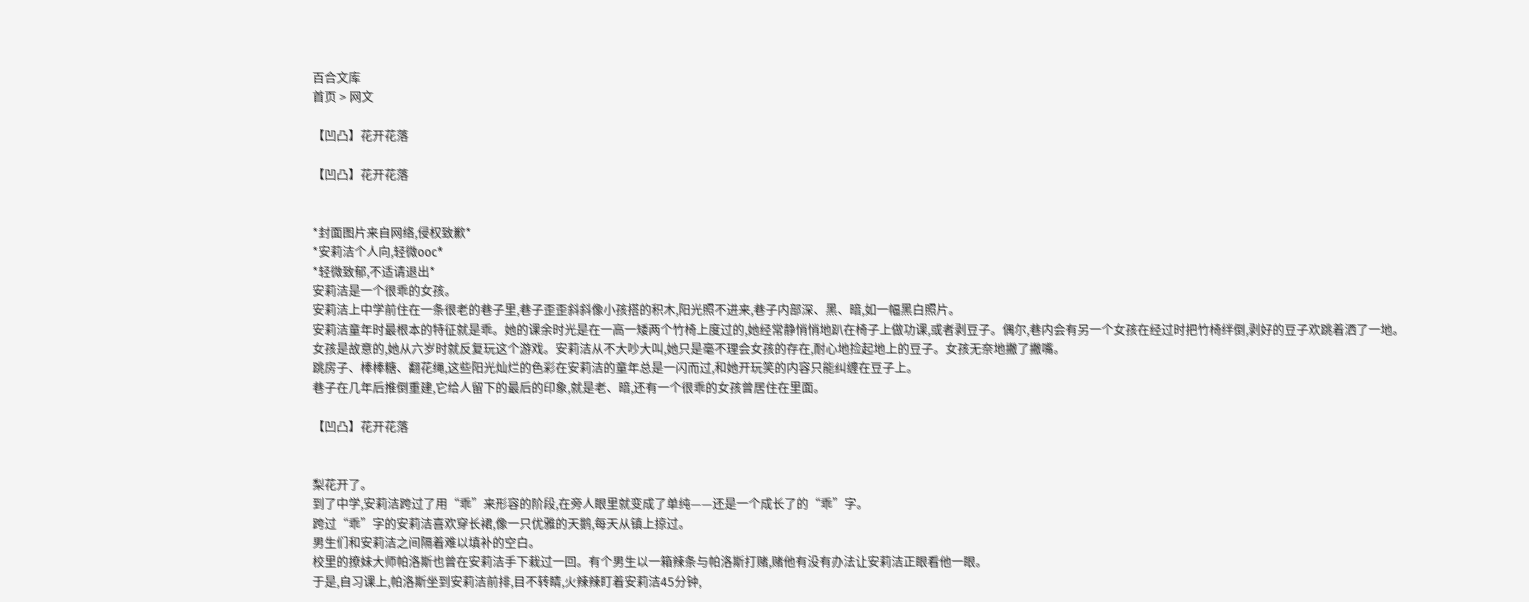百合文库
首页 > 网文

【凹凸】花开花落

【凹凸】花开花落


*封面图片来自网络,侵权致歉*
*安莉洁个人向,轻微ooc*
*轻微致郁,不适请退出*
安莉洁是一个很乖的女孩。
安莉洁上中学前住在一条很老的巷子里,巷子歪歪斜斜像小孩搭的积木,阳光照不进来,巷子内部深、黑、暗,如一幅黑白照片。
安莉洁童年时最根本的特征就是乖。她的课余时光是在一高一矮两个竹椅上度过的,她经常静悄悄地趴在椅子上做功课,或者剥豆子。偶尔,巷内会有另一个女孩在经过时把竹椅绊倒,剥好的豆子欢跳着洒了一地。
女孩是故意的,她从六岁时就反复玩这个游戏。安莉洁从不大吵大叫,她只是毫不理会女孩的存在,耐心地捡起地上的豆子。女孩无奈地撇了撇嘴。
跳房子、棒棒糖、翻花绳,这些阳光灿烂的色彩在安莉洁的童年总是一闪而过,和她开玩笑的内容只能纠缠在豆子上。
巷子在几年后推倒重建,它给人留下的最后的印象,就是老、暗,还有一个很乖的女孩曾居住在里面。

【凹凸】花开花落


梨花开了。
到了中学,安莉洁跨过了用“乖”来形容的阶段,在旁人眼里就变成了单纯——还是一个成长了的“乖”字。
跨过“乖”字的安莉洁喜欢穿长裙,像一只优雅的天鹅,每天从镇上掠过。
男生们和安莉洁之间隔着难以填补的空白。
校里的撩妹大师帕洛斯也曾在安莉洁手下栽过一回。有个男生以一箱辣条与帕洛斯打赌,赌他有没有办法让安莉洁正眼看他一眼。
于是,自习课上,帕洛斯坐到安莉洁前排,目不转睛,火辣辣盯着安莉洁45分钟,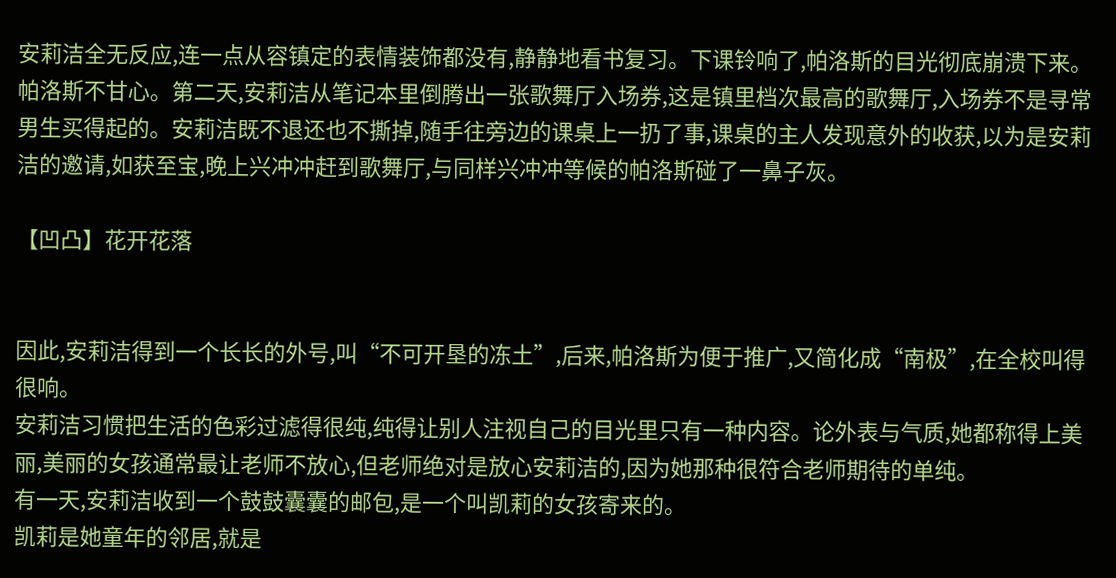安莉洁全无反应,连一点从容镇定的表情装饰都没有,静静地看书复习。下课铃响了,帕洛斯的目光彻底崩溃下来。
帕洛斯不甘心。第二天,安莉洁从笔记本里倒腾出一张歌舞厅入场券,这是镇里档次最高的歌舞厅,入场券不是寻常男生买得起的。安莉洁既不退还也不撕掉,随手往旁边的课桌上一扔了事,课桌的主人发现意外的收获,以为是安莉洁的邀请,如获至宝,晚上兴冲冲赶到歌舞厅,与同样兴冲冲等候的帕洛斯碰了一鼻子灰。

【凹凸】花开花落


因此,安莉洁得到一个长长的外号,叫“不可开垦的冻土”,后来,帕洛斯为便于推广,又简化成“南极”,在全校叫得很响。
安莉洁习惯把生活的色彩过滤得很纯,纯得让别人注视自己的目光里只有一种内容。论外表与气质,她都称得上美丽,美丽的女孩通常最让老师不放心,但老师绝对是放心安莉洁的,因为她那种很符合老师期待的单纯。
有一天,安莉洁收到一个鼓鼓囊囊的邮包,是一个叫凯莉的女孩寄来的。
凯莉是她童年的邻居,就是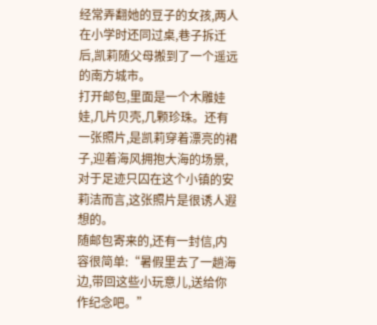经常弄翻她的豆子的女孩,两人在小学时还同过桌,巷子拆迁后,凯莉随父母搬到了一个遥远的南方城市。
打开邮包,里面是一个木雕娃娃,几片贝壳,几颗珍珠。还有一张照片,是凯莉穿着漂亮的裙子,迎着海风拥抱大海的场景,对于足迹只囚在这个小镇的安莉洁而言,这张照片是很诱人遐想的。
随邮包寄来的,还有一封信,内容很简单:“暑假里去了一趟海边,带回这些小玩意儿,送给你作纪念吧。”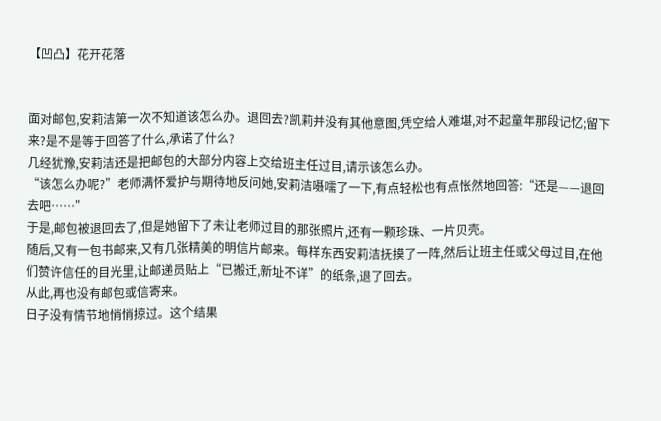【凹凸】花开花落


面对邮包,安莉洁第一次不知道该怎么办。退回去?凯莉并没有其他意图,凭空给人难堪,对不起童年那段记忆;留下来?是不是等于回答了什么,承诺了什么?
几经犹豫,安莉洁还是把邮包的大部分内容上交给班主任过目,请示该怎么办。
“该怎么办呢?”老师满怀爱护与期待地反问她,安莉洁嗫嚅了一下,有点轻松也有点怅然地回答:“还是——退回去吧……”
于是,邮包被退回去了,但是她留下了未让老师过目的那张照片,还有一颗珍珠、一片贝壳。
随后,又有一包书邮来,又有几张精美的明信片邮来。每样东西安莉洁抚摸了一阵,然后让班主任或父母过目,在他们赞许信任的目光里,让邮递员贴上“已搬迁,新址不详”的纸条,退了回去。
从此,再也没有邮包或信寄来。
日子没有情节地悄悄掠过。这个结果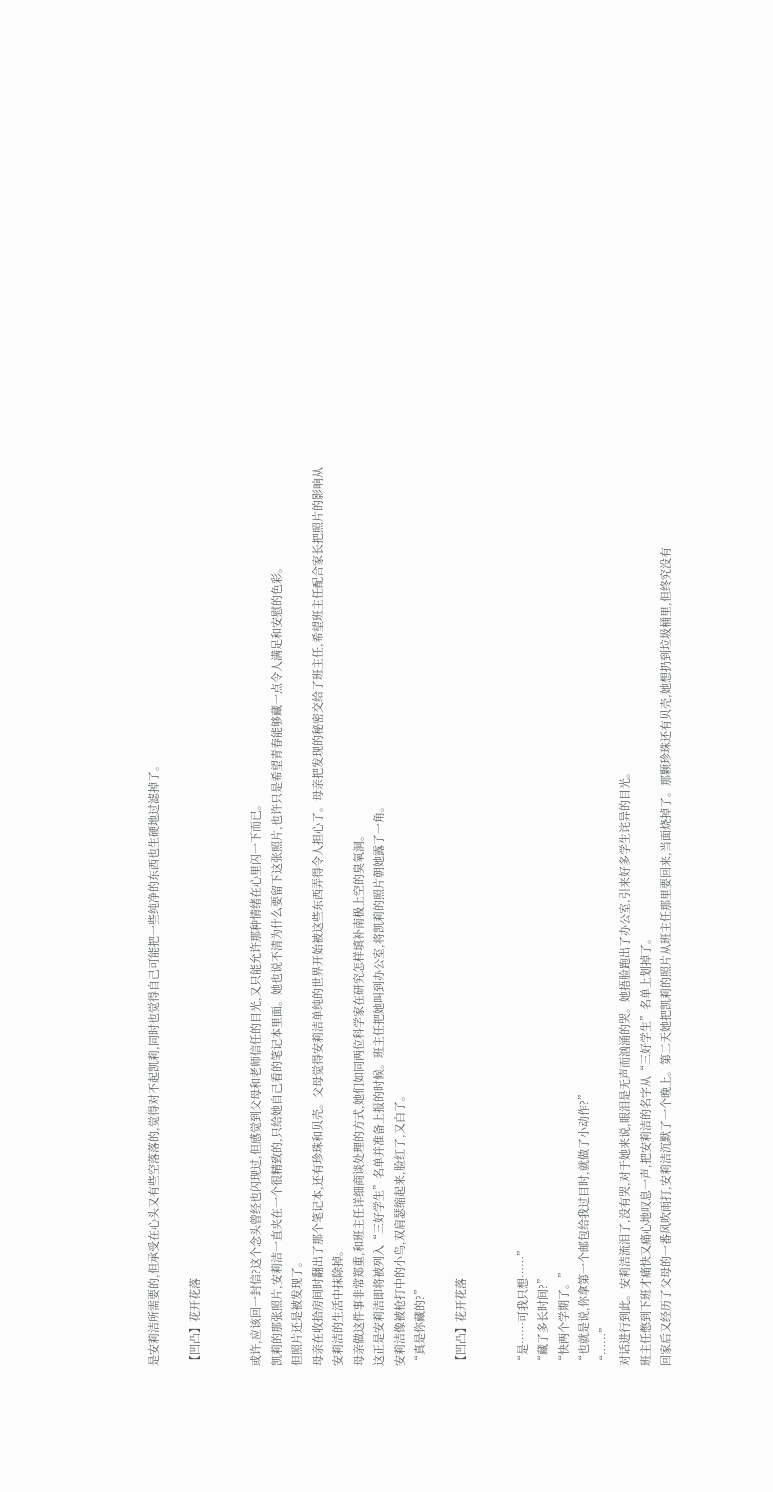是安莉洁所需要的,但承受在心头又有些空落落的,觉得对不起凯莉,同时也觉得自己可能把一些纯净的东西也生硬地过滤掉了。

【凹凸】花开花落


或许,应该回一封信?这个念头曾经也闪现过,但感觉到父母和老师信任的目光,又只能允许那种情绪在心里闪一下而已。
凯莉的那张照片,安莉洁一直夹在一个很精致的,只给她自己看的笔记本里面。她也说不清为什么要留下这张照片,也许只是希望青春能够藏一点令人满足和安慰的色彩。
但照片还是被发现了。
母亲在收拾房间时翻出了那个笔记本,还有珍珠和贝壳。父母觉得安莉洁单纯的世界开始被这些东西弄得令人担心了。母亲把发现的秘密交给了班主任,希望班主任配合家长把照片的影响从安莉洁的生活中抹除掉。
母亲做这件事非常郑重,和班主任详细商谈处理的方式,她们如同两位科学家在研究怎样填补南极上空的臭氧洞。
这正是安莉洁即将被列入“三好学生”名单并准备上报的时候。班主任把她叫到办公室,将凯莉的照片朝她露了一角。
安莉洁像被枪打中的小鸟,双肩瑟缩起来,脸红了,又白了。
“真是你藏的?”

【凹凸】花开花落


“是……可我只想……”
“藏了多长时间?”
“快两个学期了。”
“也就是说,你拿第一个邮包给我过目时,就做了小动作?”
“……”
对话进行到此。安莉洁流泪了,没有哭,对于她来说,眼泪是无声而汹涌的哭。她捂脸跑出了办公室,引来好多学生诧异的目光。
班主任憋到下班才痛快又痛心地叹息一声,把安莉洁的名字从“三好学生”名单上划掉了。
回家后又经历了父母的一番风吹雨打,安莉洁沉默了一个晚上。第二天她把凯莉的照片从班主任那里要回来,当面烧掉了。那颗珍珠还有贝壳,她想扔到垃圾桶里,但终究没有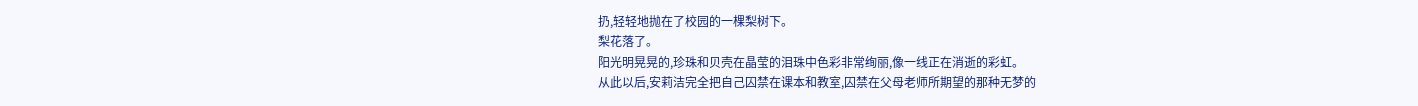扔,轻轻地抛在了校园的一棵梨树下。
梨花落了。
阳光明晃晃的,珍珠和贝壳在晶莹的泪珠中色彩非常绚丽,像一线正在消逝的彩虹。
从此以后,安莉洁完全把自己囚禁在课本和教室,囚禁在父母老师所期望的那种无梦的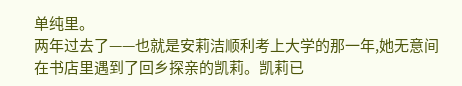单纯里。
两年过去了——也就是安莉洁顺利考上大学的那一年,她无意间在书店里遇到了回乡探亲的凯莉。凯莉已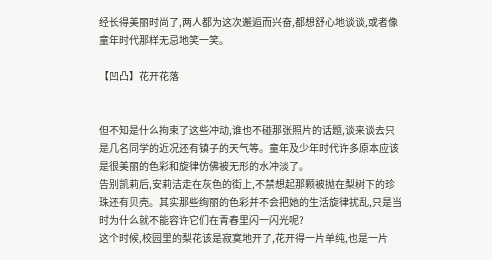经长得美丽时尚了,两人都为这次邂逅而兴奋,都想舒心地谈谈,或者像童年时代那样无忌地笑一笑。

【凹凸】花开花落


但不知是什么拘束了这些冲动,谁也不碰那张照片的话题,谈来谈去只是几名同学的近况还有镇子的天气等。童年及少年时代许多原本应该是很美丽的色彩和旋律仿佛被无形的水冲淡了。
告别凯莉后,安莉洁走在灰色的街上,不禁想起那颗被抛在梨树下的珍珠还有贝壳。其实那些绚丽的色彩并不会把她的生活旋律扰乱,只是当时为什么就不能容许它们在青春里闪一闪光呢?
这个时候,校园里的梨花该是寂寞地开了,花开得一片单纯,也是一片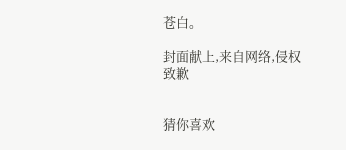苍白。

封面献上,来自网络,侵权致歉


猜你喜欢